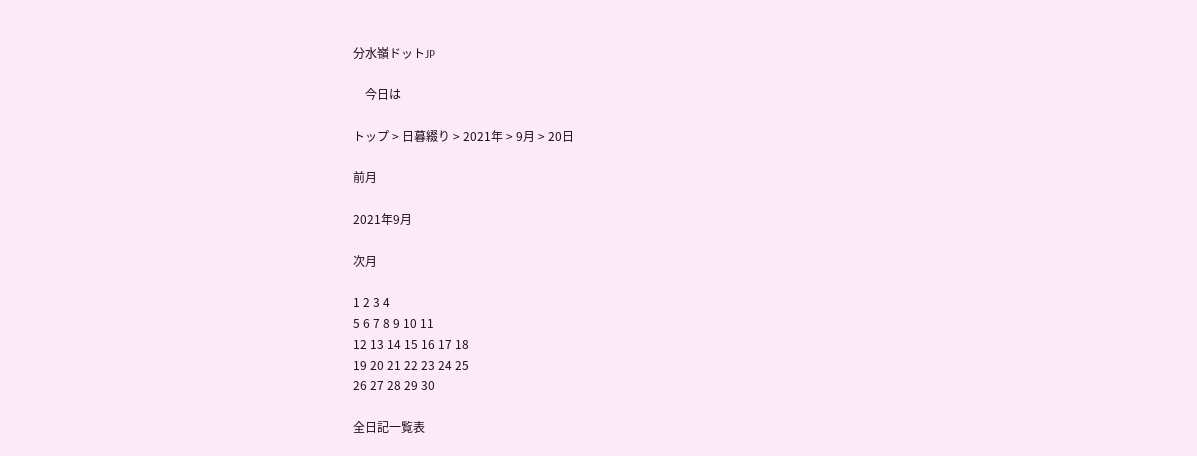分水嶺ドットJP

    今日は

トップ > 日暮綴り > 2021年 > 9月 > 20日

前月

2021年9月

次月

1 2 3 4
5 6 7 8 9 10 11
12 13 14 15 16 17 18
19 20 21 22 23 24 25
26 27 28 29 30

全日記一覧表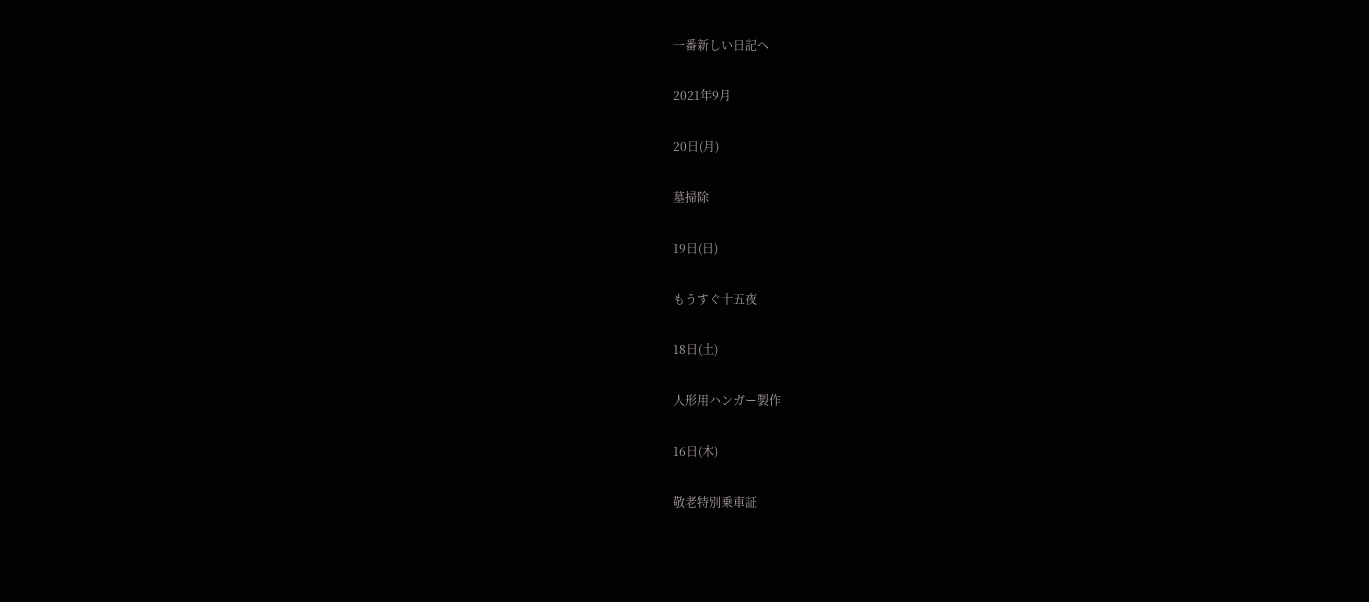一番新しい日記へ

2021年9月

20日(月)

墓掃除

19日(日)

もうすぐ十五夜

18日(土)

人形用ハンガー製作

16日(木)

敬老特別乗車証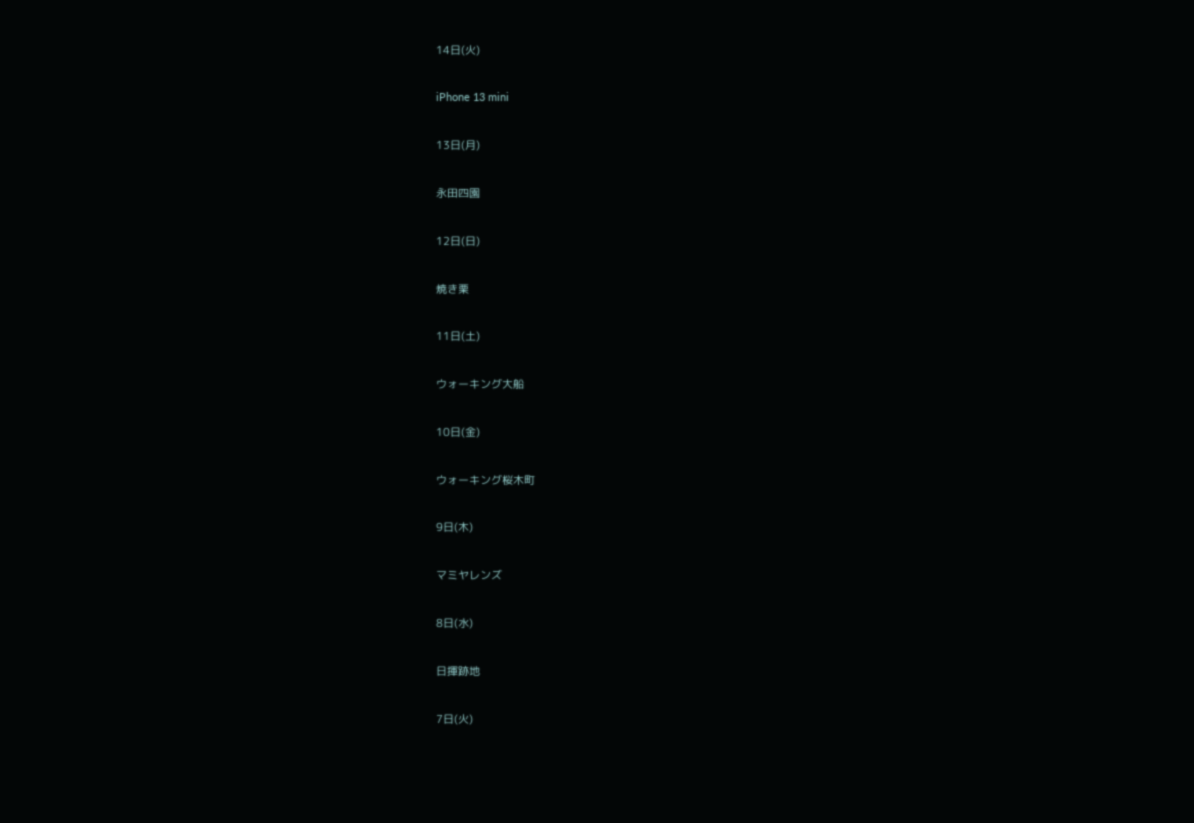14日(火)

iPhone 13 mini

13日(月)

永田四園

12日(日)

焼き栗

11日(土)

ウォーキング大船

10日(金)

ウォーキング桜木町

9日(木)

マミヤレンズ

8日(水)

日揮跡地

7日(火)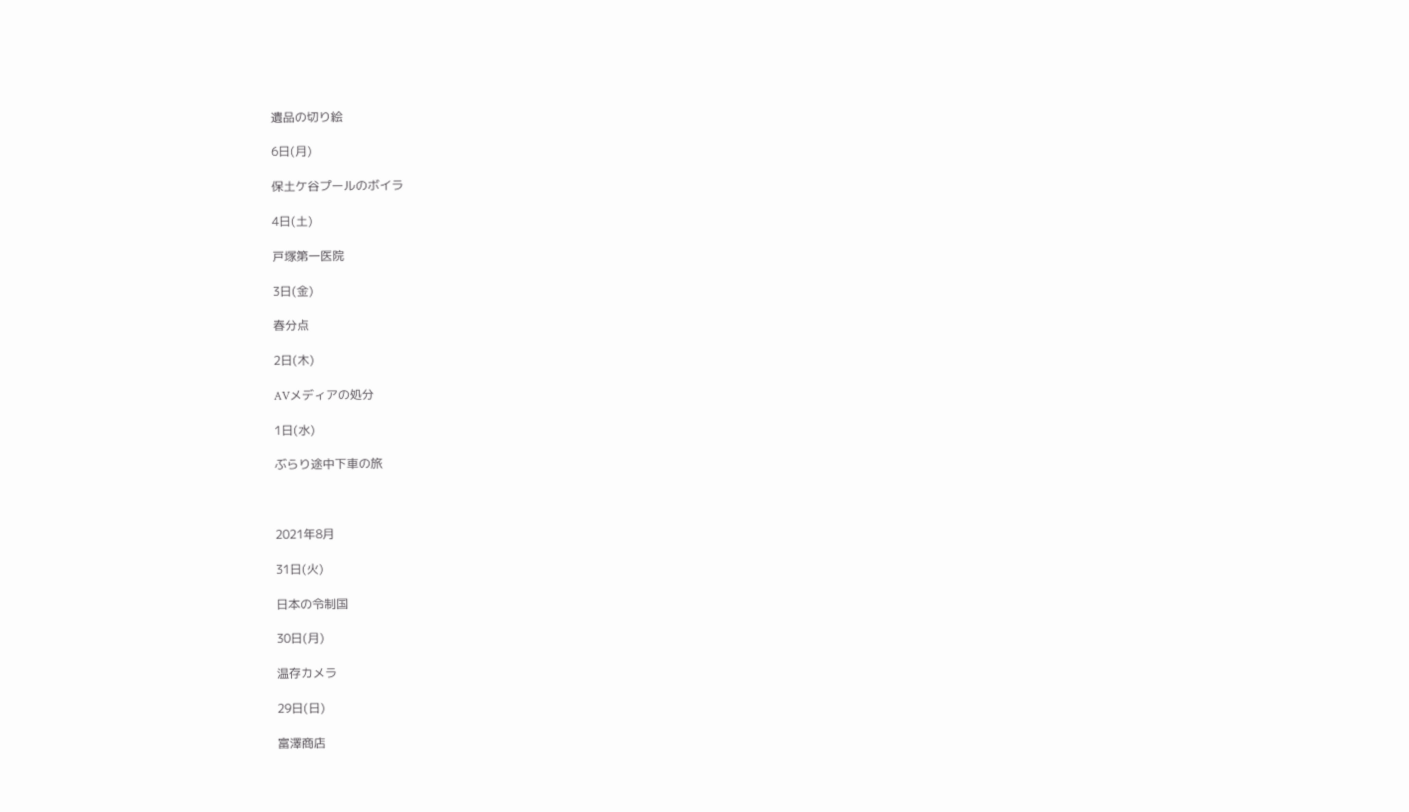遺品の切り絵

6日(月)

保土ケ谷プールのボイラ

4日(土)

戸塚第一医院

3日(金)

春分点

2日(木)

AVメディアの処分

1日(水)

ぶらり途中下車の旅



2021年8月

31日(火)

日本の令制国

30日(月)

温存カメラ

29日(日)

富澤商店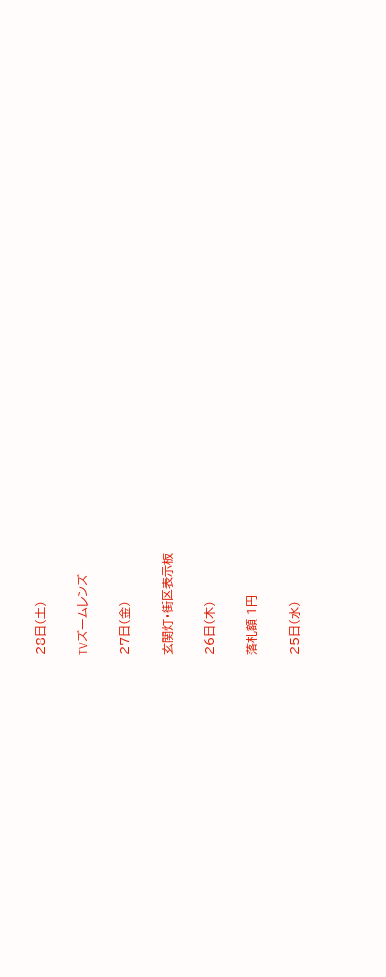28日(土)

TVズームレンズ

27日(金)

玄関灯・街区表示板

26日(木)

落札額 1円

25日(水)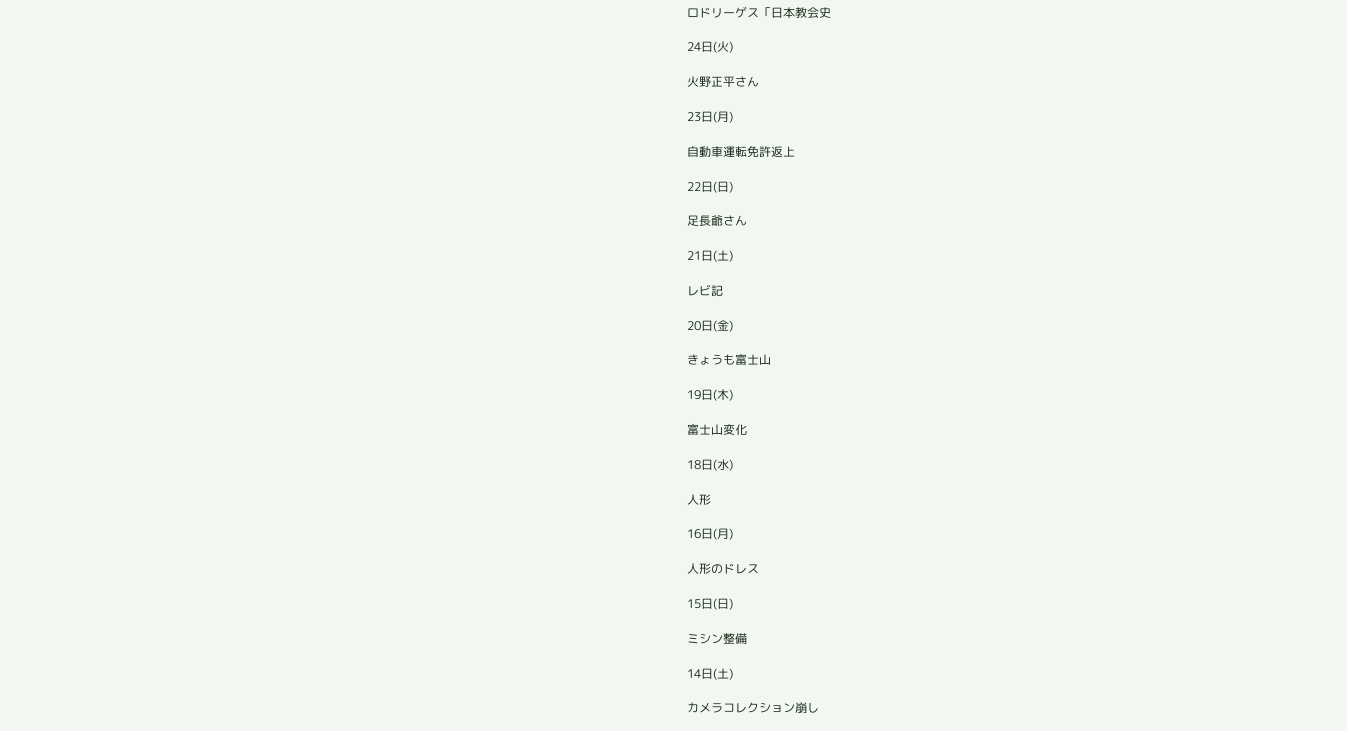ロドリーゲス「日本教会史

24日(火)

火野正平さん

23日(月)

自動車運転免許返上

22日(日)

足長爺さん

21日(土)

レビ記

20日(金)

きょうも富士山

19日(木)

富士山変化

18日(水)

人形

16日(月)

人形のドレス

15日(日)

ミシン整備

14日(土)

カメラコレクション崩し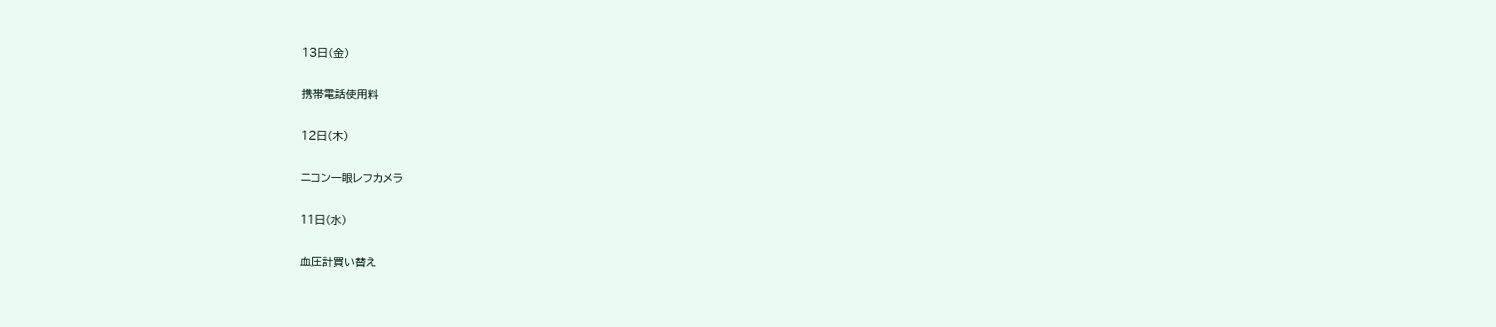13日(金)

携帯電話使用料

12日(木)

ニコン一眼レフカメラ

11日(水)

血圧計買い替え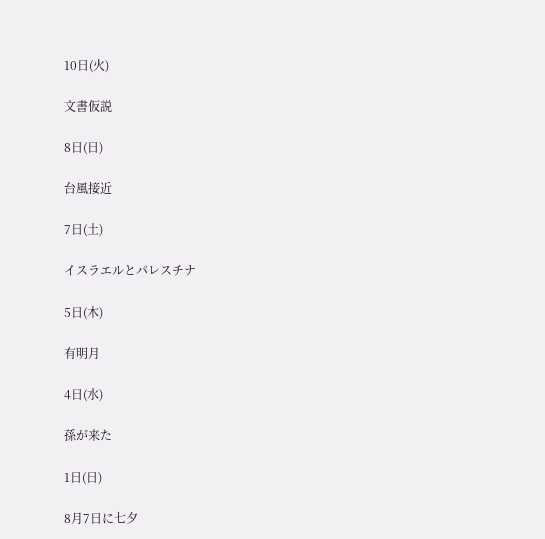10日(火)

文書仮説

8日(日)

台風接近

7日(土)

イスラエルとパレスチナ

5日(木)

有明月

4日(水)

孫が来た

1日(日)

8月7日に七夕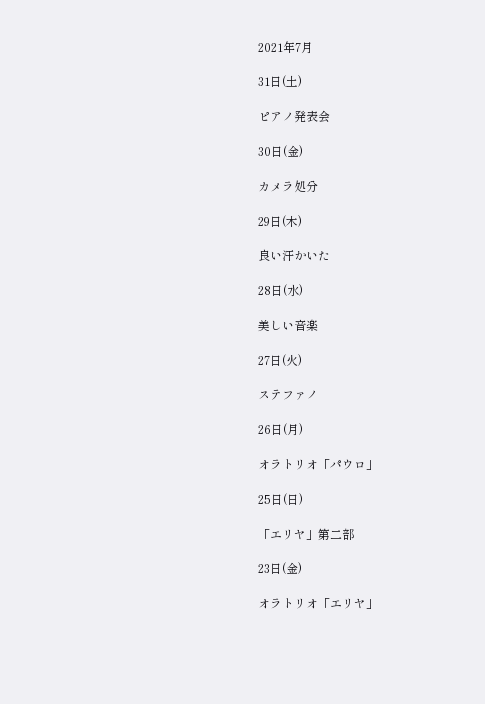2021年7月

31日(土)

ピアノ発表会

30日(金)

カメラ処分

29日(木)

良い汗かいた

28日(水)

美しい音楽

27日(火)

ステファノ

26日(月)

オラトリオ「パウロ」

25日(日)

「エリヤ」第二部

23日(金)

オラトリオ「エリヤ」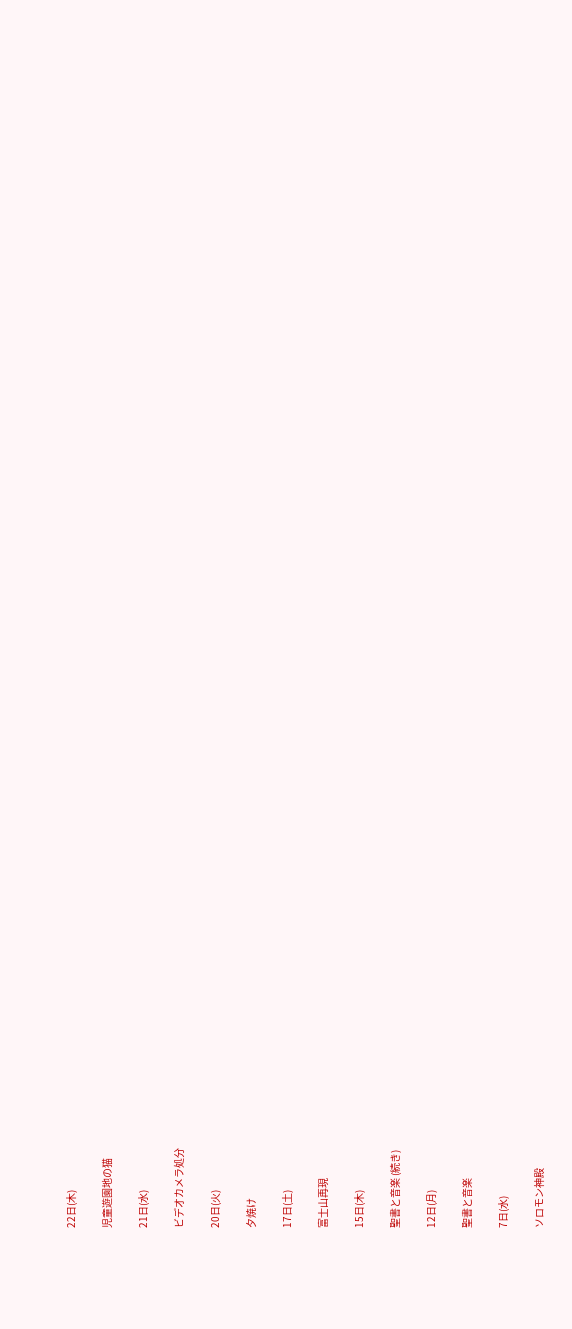22日(木)

児童遊園地の猫

21日(水)

ビデオカメラ処分

20日(火)

夕焼け

17日(土)

富士山再現

15日(木)

聖書と音楽 (続き)

12日(月)

聖書と音楽

7日(水)

ソロモン神殿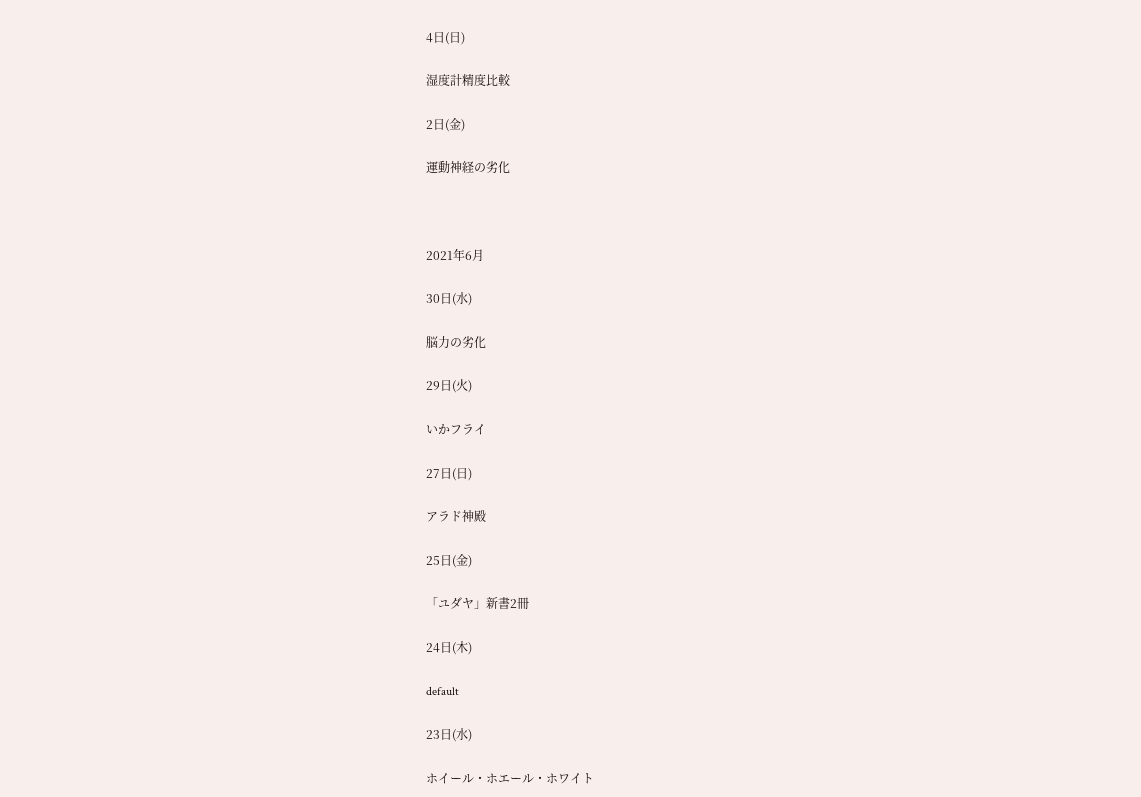4日(日)

湿度計精度比較

2日(金)

運動神経の劣化



2021年6月

30日(水)

脳力の劣化

29日(火)

いかフライ

27日(日)

アラド神殿

25日(金)

「ユダヤ」新書2冊

24日(木)

default

23日(水)

ホイール・ホエール・ホワイト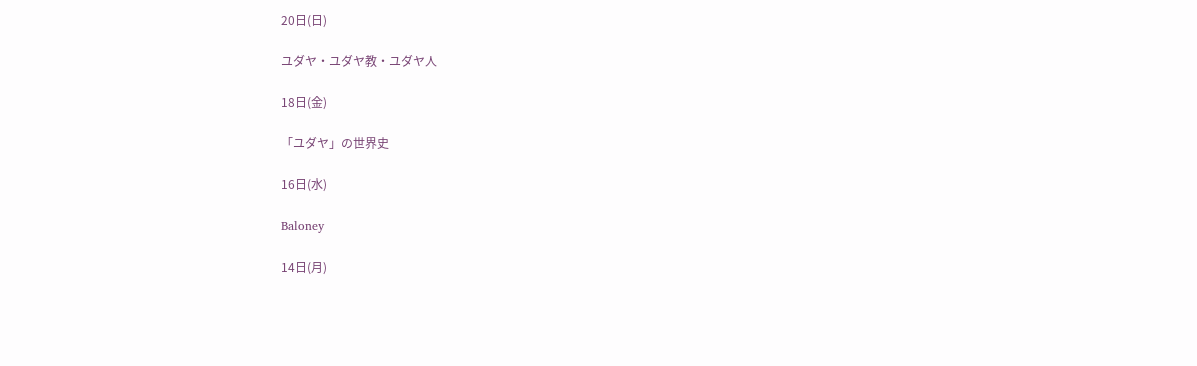20日(日)

ユダヤ・ユダヤ教・ユダヤ人

18日(金)

「ユダヤ」の世界史

16日(水)

Baloney

14日(月)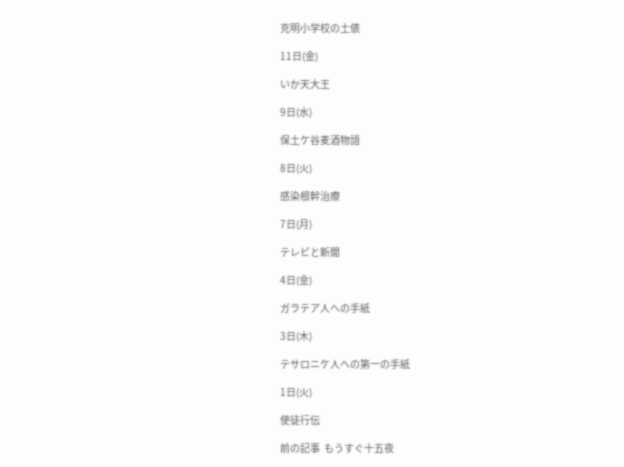克明小学校の土俵

11日(金)

いか天大王

9日(水)

保土ケ谷麦酒物語

8日(火)

感染根幹治療

7日(月)

テレビと新聞

4日(金)

ガラテア人への手紙

3日(木)

テサロニケ人への第一の手紙

1日(火)

使徒行伝

前の記事  もうすぐ十五夜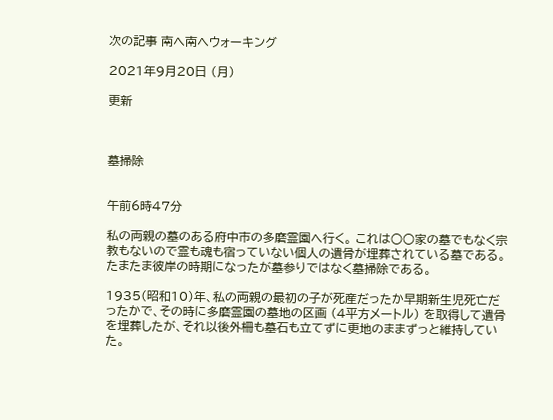次の記事 南へ南へウォーキング

2021年9月20日 (月)

更新



墓掃除


午前6時47分

私の両親の墓のある府中市の多磨霊園へ行く。 これは○○家の墓でもなく宗教もないので霊も魂も宿っていない個人の遺骨が埋葬されている墓である。 たまたま彼岸の時期になったが墓参りではなく墓掃除である。

1935(昭和10)年、私の両親の最初の子が死産だったか早期新生児死亡だったかで、その時に多磨霊園の墓地の区画 (4平方メートル) を取得して遺骨を埋葬したが、それ以後外柵も墓石も立てずに更地のままずっと維持していた。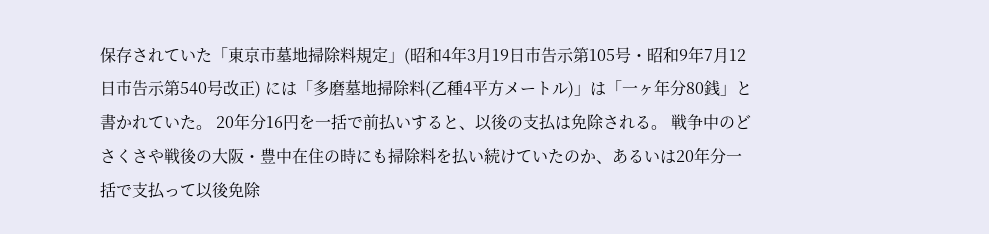保存されていた「東京市墓地掃除料規定」(昭和4年3月19日市告示第105号・昭和9年7月12日市告示第540号改正) には「多磨墓地掃除料(乙種4平方メートル)」は「一ヶ年分80銭」と書かれていた。 20年分16円を一括で前払いすると、以後の支払は免除される。 戦争中のどさくさや戦後の大阪・豊中在住の時にも掃除料を払い続けていたのか、あるいは20年分一括で支払って以後免除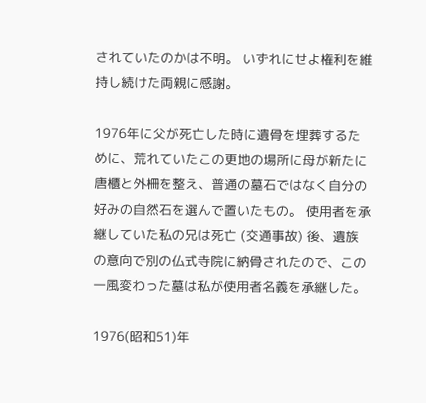されていたのかは不明。 いずれにせよ権利を維持し続けた両親に感謝。

1976年に父が死亡した時に遺骨を埋葬するために、荒れていたこの更地の場所に母が新たに唐櫃と外柵を整え、普通の墓石ではなく自分の好みの自然石を選んで置いたもの。 使用者を承継していた私の兄は死亡 (交通事故) 後、遺族の意向で別の仏式寺院に納骨されたので、この一風変わった墓は私が使用者名義を承継した。

1976(昭和51)年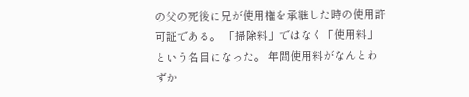の父の死後に兄が使用権を承継した時の使用許可証である。 「掃除料」ではなく「使用料」という名目になった。 年間使用料がなんとわずか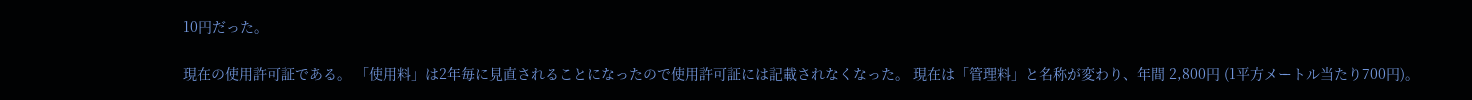10円だった。

現在の使用許可証である。 「使用料」は2年毎に見直されることになったので使用許可証には記載されなくなった。 現在は「管理料」と名称が変わり、年間 2,800円 (1平方メートル当たり700円)。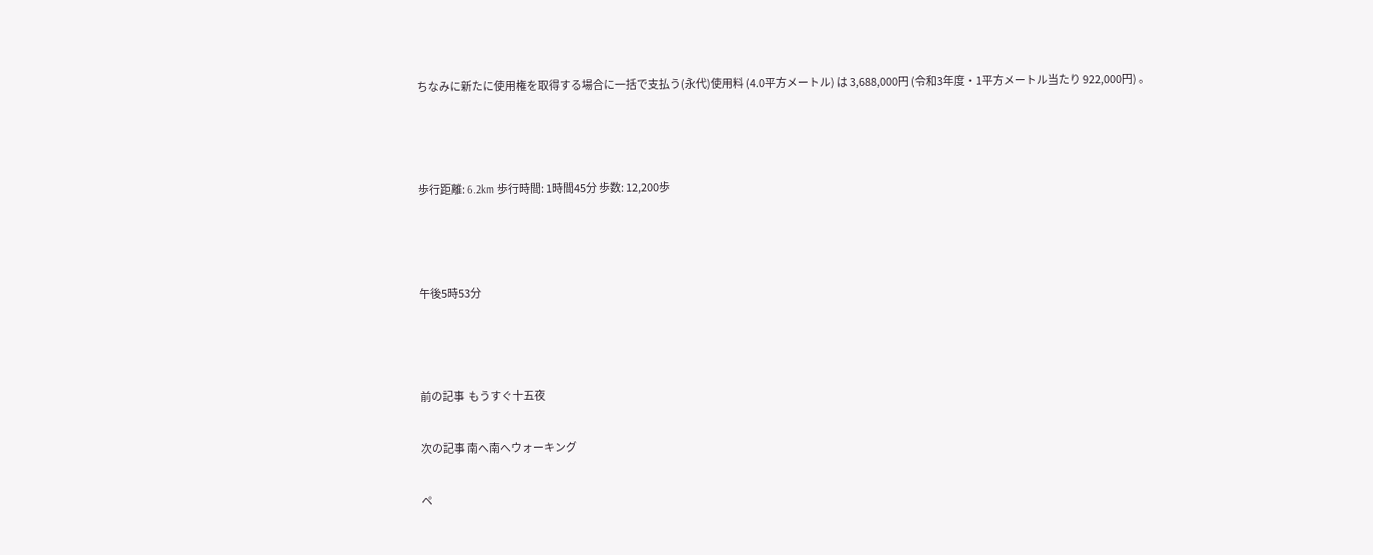ちなみに新たに使用権を取得する場合に一括で支払う(永代)使用料 (4.0平方メートル) は 3,688,000円 (令和3年度・1平方メートル当たり 922,000円) 。



歩行距離: 6.2km 歩行時間: 1時間45分 歩数: 12,200歩



午後5時53分



前の記事  もうすぐ十五夜

次の記事 南へ南へウォーキング

ペ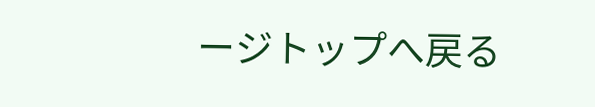ージトップへ戻る